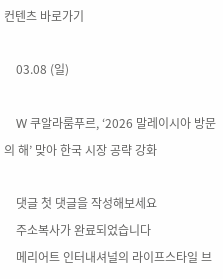컨텐츠 바로가기

    03.08 (일)

    W 쿠알라룸푸르, ‘2026 말레이시아 방문의 해’ 맞아 한국 시장 공략 강화

    댓글 첫 댓글을 작성해보세요
    주소복사가 완료되었습니다
    메리어트 인터내셔널의 라이프스타일 브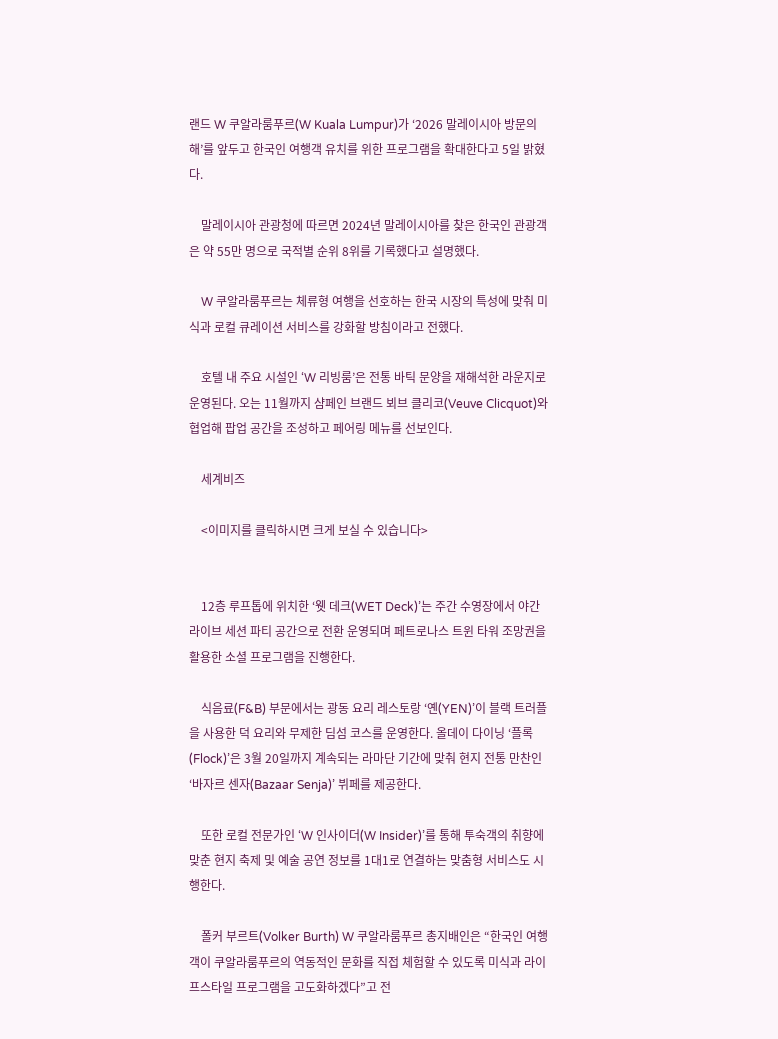랜드 W 쿠알라룸푸르(W Kuala Lumpur)가 ‘2026 말레이시아 방문의 해’를 앞두고 한국인 여행객 유치를 위한 프로그램을 확대한다고 5일 밝혔다.

    말레이시아 관광청에 따르면 2024년 말레이시아를 찾은 한국인 관광객은 약 55만 명으로 국적별 순위 8위를 기록했다고 설명했다.

    W 쿠알라룸푸르는 체류형 여행을 선호하는 한국 시장의 특성에 맞춰 미식과 로컬 큐레이션 서비스를 강화할 방침이라고 전했다.

    호텔 내 주요 시설인 ‘W 리빙룸’은 전통 바틱 문양을 재해석한 라운지로 운영된다. 오는 11월까지 샴페인 브랜드 뵈브 클리코(Veuve Clicquot)와 협업해 팝업 공간을 조성하고 페어링 메뉴를 선보인다.

    세계비즈

    <이미지를 클릭하시면 크게 보실 수 있습니다>


    12층 루프톱에 위치한 ‘웻 데크(WET Deck)’는 주간 수영장에서 야간 라이브 세션 파티 공간으로 전환 운영되며 페트로나스 트윈 타워 조망권을 활용한 소셜 프로그램을 진행한다.

    식음료(F&B) 부문에서는 광동 요리 레스토랑 ‘옌(YEN)’이 블랙 트러플을 사용한 덕 요리와 무제한 딤섬 코스를 운영한다. 올데이 다이닝 ‘플록(Flock)’은 3월 20일까지 계속되는 라마단 기간에 맞춰 현지 전통 만찬인 ‘바자르 센자(Bazaar Senja)’ 뷔페를 제공한다.

    또한 로컬 전문가인 ‘W 인사이더(W Insider)’를 통해 투숙객의 취향에 맞춘 현지 축제 및 예술 공연 정보를 1대1로 연결하는 맞춤형 서비스도 시행한다.

    폴커 부르트(Volker Burth) W 쿠알라룸푸르 총지배인은 “한국인 여행객이 쿠알라룸푸르의 역동적인 문화를 직접 체험할 수 있도록 미식과 라이프스타일 프로그램을 고도화하겠다”고 전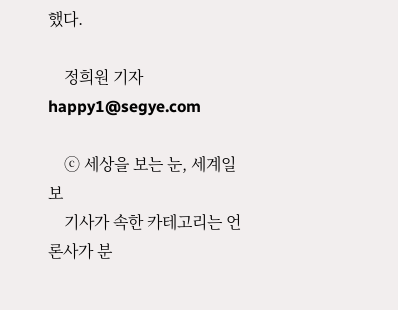했다.

    정희원 기자 happy1@segye.com

    ⓒ 세상을 보는 눈, 세계일보
    기사가 속한 카테고리는 언론사가 분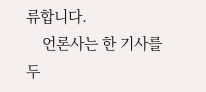류합니다.
    언론사는 한 기사를 두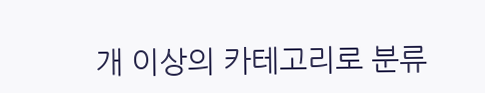개 이상의 카테고리로 분류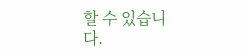할 수 있습니다.